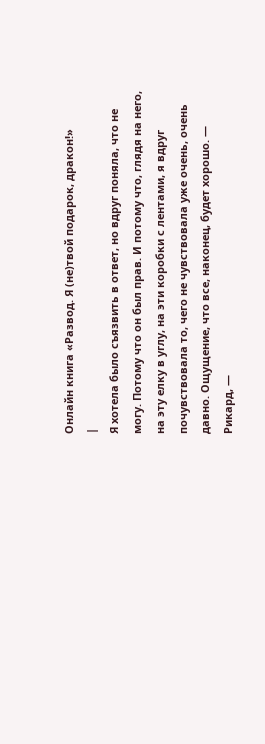Онлайн книга «Развод. Я (не)твой подарок, дракон!»
|
Я хотела было съязвить в ответ, но вдруг поняла, что не могу. Потому что он был прав. И потому что, глядя на него, на эту елку в углу, на эти коробки с лентами, я вдруг почувствовала то, чего не чувствовала уже очень, очень давно. Ощущение, что все, наконец, будет хорошо. — Рикард, —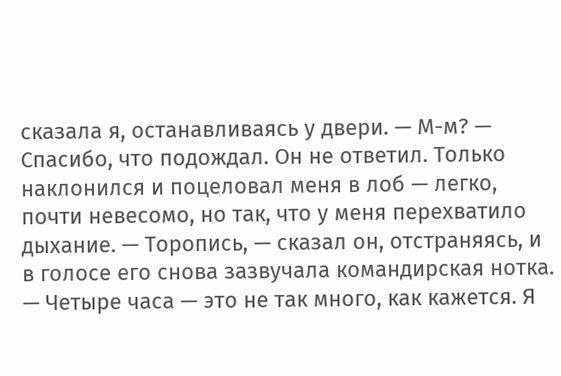сказала я, останавливаясь у двери. — М-м? — Спасибо, что подождал. Он не ответил. Только наклонился и поцеловал меня в лоб — легко, почти невесомо, но так, что у меня перехватило дыхание. — Торопись, — сказал он, отстраняясь, и в голосе его снова зазвучала командирская нотка. — Четыре часа — это не так много, как кажется. Я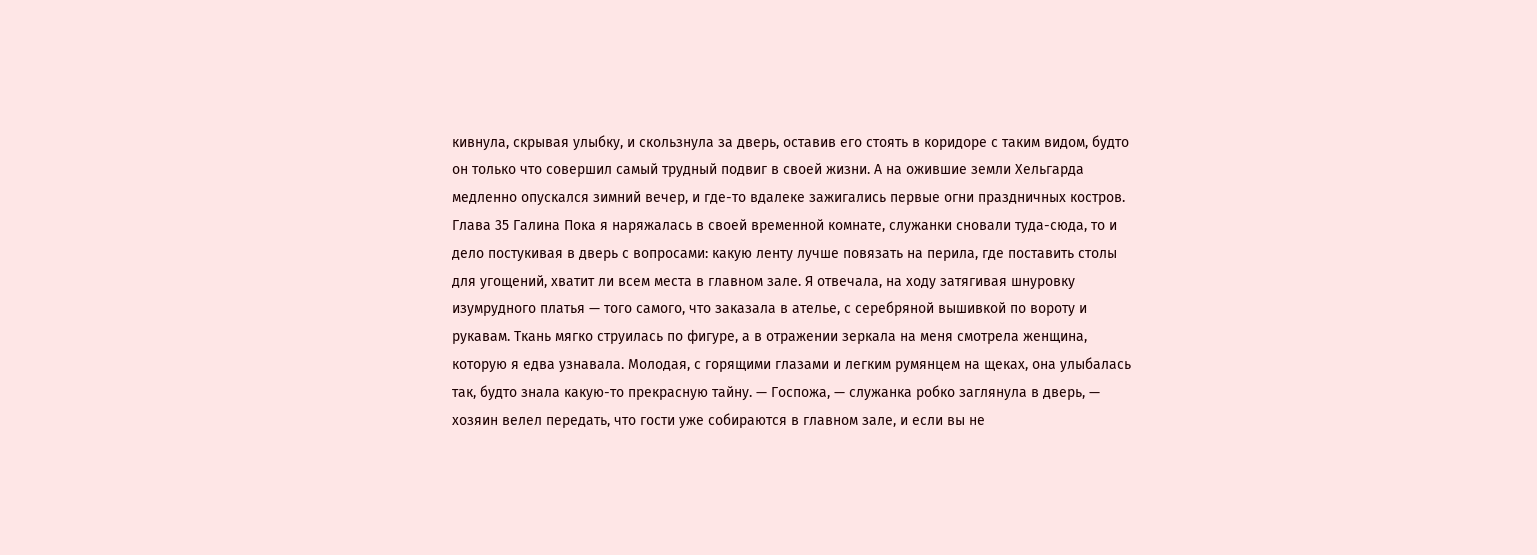кивнула, скрывая улыбку, и скользнула за дверь, оставив его стоять в коридоре с таким видом, будто он только что совершил самый трудный подвиг в своей жизни. А на ожившие земли Хельгарда медленно опускался зимний вечер, и где-то вдалеке зажигались первые огни праздничных костров. Глава 35 Галина Пока я наряжалась в своей временной комнате, служанки сновали туда-сюда, то и дело постукивая в дверь с вопросами: какую ленту лучше повязать на перила, где поставить столы для угощений, хватит ли всем места в главном зале. Я отвечала, на ходу затягивая шнуровку изумрудного платья — того самого, что заказала в ателье, с серебряной вышивкой по вороту и рукавам. Ткань мягко струилась по фигуре, а в отражении зеркала на меня смотрела женщина, которую я едва узнавала. Молодая, с горящими глазами и легким румянцем на щеках, она улыбалась так, будто знала какую-то прекрасную тайну. — Госпожа, — служанка робко заглянула в дверь, — хозяин велел передать, что гости уже собираются в главном зале, и если вы не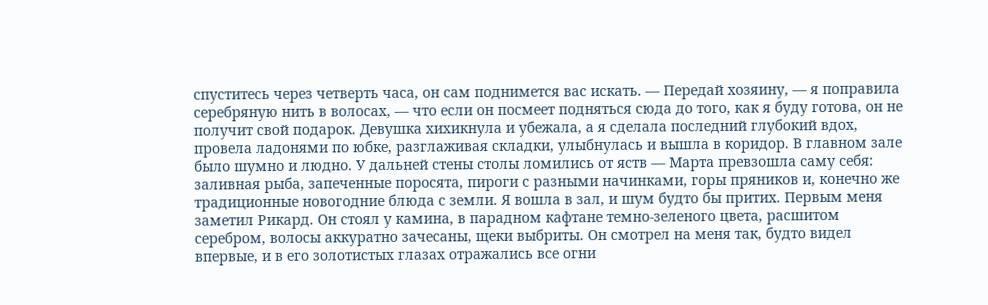спуститесь через четверть часа, он сам поднимется вас искать. — Передай хозяину, — я поправила серебряную нить в волосах, — что если он посмеет подняться сюда до того, как я буду готова, он не получит свой подарок. Девушка хихикнула и убежала, а я сделала последний глубокий вдох, провела ладонями по юбке, разглаживая складки, улыбнулась и вышла в коридор. В главном зале было шумно и людно. У дальней стены столы ломились от яств — Марта превзошла саму себя: заливная рыба, запеченные поросята, пироги с разными начинками, горы пряников и, конечно же традиционные новогодние блюда с земли. Я вошла в зал, и шум будто бы притих. Первым меня заметил Рикард. Он стоял у камина, в парадном кафтане темно-зеленого цвета, расшитом серебром, волосы аккуратно зачесаны, щеки выбриты. Он смотрел на меня так, будто видел впервые, и в его золотистых глазах отражались все огни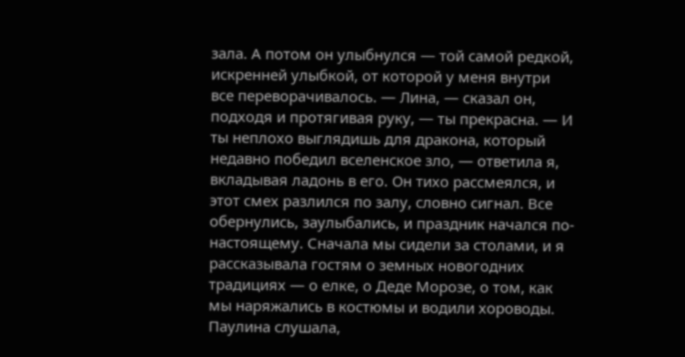зала. А потом он улыбнулся — той самой редкой, искренней улыбкой, от которой у меня внутри все переворачивалось. — Лина, — сказал он, подходя и протягивая руку, — ты прекрасна. — И ты неплохо выглядишь для дракона, который недавно победил вселенское зло, — ответила я, вкладывая ладонь в его. Он тихо рассмеялся, и этот смех разлился по залу, словно сигнал. Все обернулись, заулыбались, и праздник начался по-настоящему. Сначала мы сидели за столами, и я рассказывала гостям о земных новогодних традициях — о елке, о Деде Морозе, о том, как мы наряжались в костюмы и водили хороводы. Паулина слушала,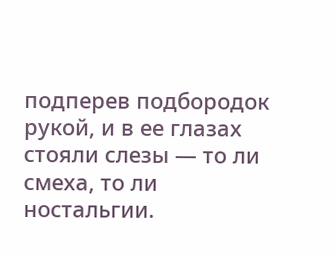подперев подбородок рукой, и в ее глазах стояли слезы — то ли смеха, то ли ностальгии.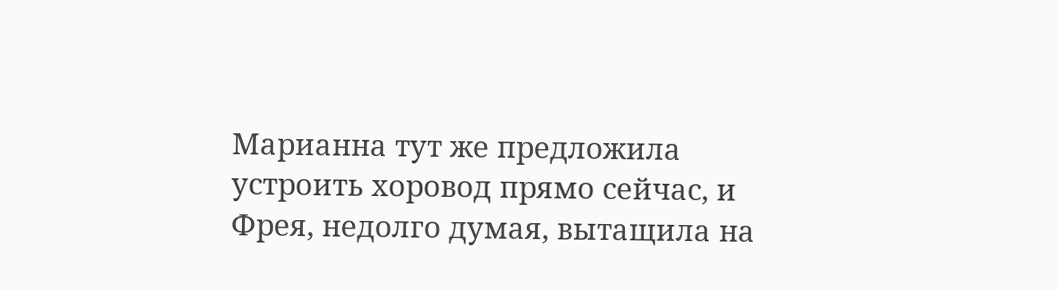Марианна тут же предложила устроить хоровод прямо сейчас, и Фрея, недолго думая, вытащила на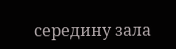середину зала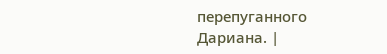перепуганного Дариана. |